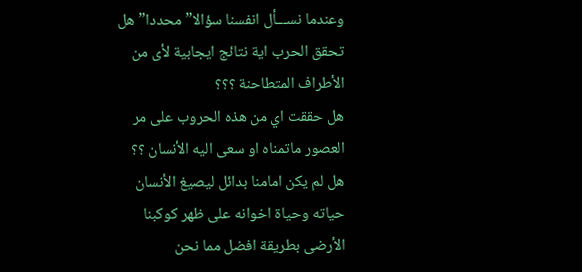وعندما نســـأل انفسنا سؤالا” محددا” هل تحقق الحرب اية نتائج ايجابية لأى من الأطراف المتطاحنة ؟؟؟
هل حققت اي من هذه الحروب على مر العصور ماتمناه او سعى اليه الأنسان ؟؟
هل لم يكن امامنا بدائل ليصيغ الأنسان حياته وحياة اخوانه على ظهر كوكبنا الأرضى بطريقة افضل مما نحن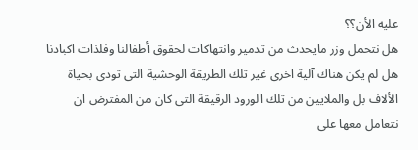عليه الأن؟؟
هل نتحمل وزر مايحدث من تدمير وانتهاكات لحقوق أطفالنا وفلذات اكبادنا هل لم يكن هناك آلية اخرى غير تلك الطريقة الوحشية التى تودى بحياة الألاف بل والملايين من تلك الورود الرقيقة التى كان من المفترض ان نتعامل معها على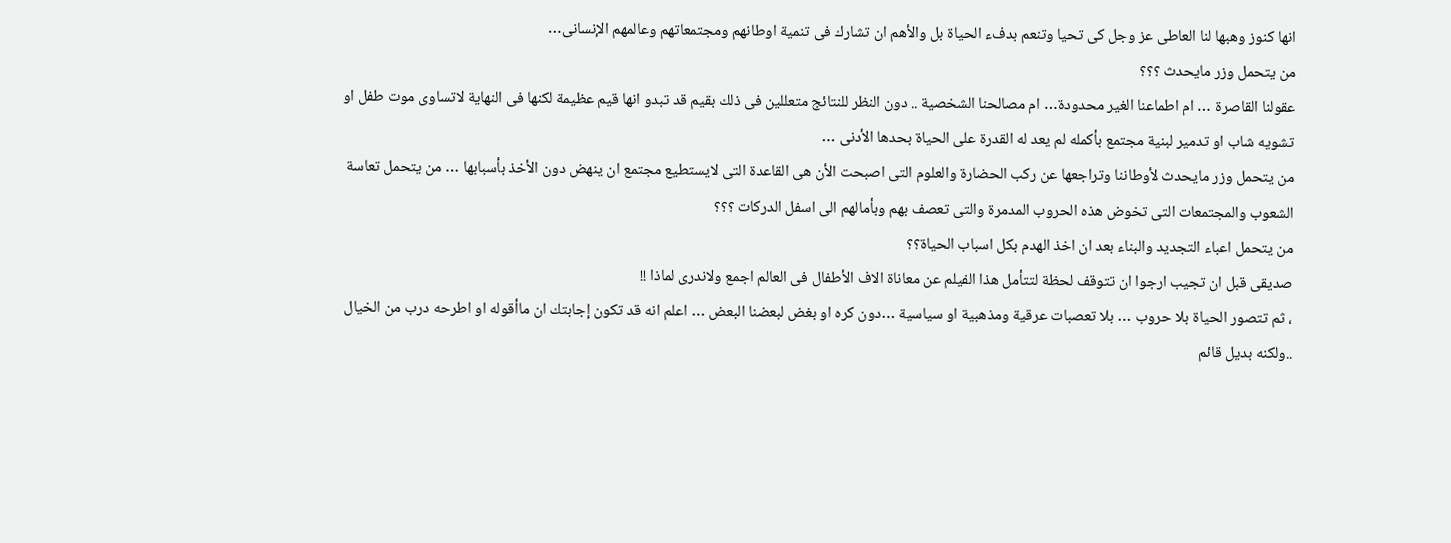انها كنوز وهبها لنا العاطى عز وجل كى تحيا وتنعم بدفء الحياة بل والأهم ان تشارك فى تنمية اوطانهم ومجتمعاتهم وعالمهم الإنسانى…
من يتحمل وزر مايحدث ؟؟؟
عقولنا القاصرة … ام اطماعنا الغير محدودة… ام مصالحنا الشخصية .. دون النظر للنتائج متعللين فى ذلك بقيم قد تبدو انها قيم عظيمة لكنها فى النهاية لاتساوى موت طفل او تشويه شاب او تدمير لبنية مجتمع بأكمله لم يعد له القدرة على الحياة بحدها الأدنى …
من يتحمل وزر مايحدث لأوطاننا وتراجعها عن ركب الحضارة والعلوم التى اصبحت الأن هى القاعدة التى لايستطيع مجتمع ان ينهض دون الأخذ بأسبابها … من يتحمل تعاسة الشعوب والمجتمعات التى تخوض هذه الحروب المدمرة والتى تعصف بهم وبأمالهم الى اسفل الدركات ؟؟؟
من يتحمل اعباء التجديد والبناء بعد ان اخذ الهدم بكل اسباب الحياة؟؟
صديقى قبل ان تجيب ارجوا ان تتوقف لحظة لتتأمل هذا الفيلم عن معاناة الاف الأطفال فى العالم اجمع ولاندرى لماذا !!
، ثم تتصور الحياة بلا حروب … بلا تعصبات عرقية ومذهبية او سياسية …دون كره او بغض لبعضنا البعض … اعلم انه قد تكون إجابتك ان ماأقوله او اطرحه درب من الخيال ..ولكنه بديل قائم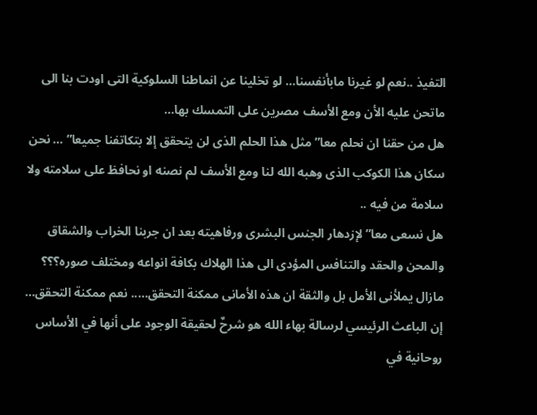التفيذ ..نعم لو غيرنا مابأنفسنا… لو تخلينا عن انماطنا السلوكية التى اودت بنا الى ماتحن عليه الأن ومع الأسف مصرين على التمسك بها…
هل من حقنا ان نحلم معا” مثل هذا الحلم الذى لن يتحقق إلا بتكاتفنا جميعا” … نحن سكان هذا الكوكب الذى وهبه الله لنا ومع الأسف لم نصنه او نحافظ على سلامته ولا سلامة من فيه ..
هل نسعى معا” لإزدهار الجنس البشرى ورفاهيته بعد ان جربنا الخراب والشقاق والمحن والحقد والتنافس المؤدى الى هذا الهلاك بكافة انواعه ومختلف صوره؟؟؟
مازال يملأنى الأمل بل والثقة ان هذه الأمانى ممكنة التحقق….. نعم ممكنة التحقق…
إن الباعث الرئيسي لرسالة بهاء الله هو شرحٌ لحقيقة الوجود على أنها في الأساس روحانية في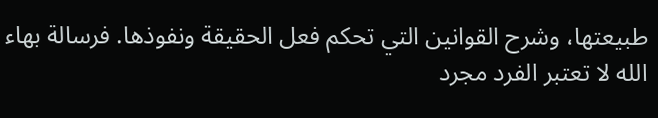طبيعتها، وشرح القوانين التي تحكم فعل الحقيقة ونفوذها. فرسالة بهاء الله لا تعتبر الفرد مجرد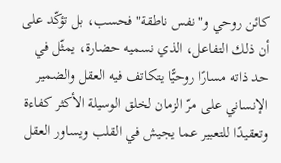كائن روحي و"نفس ناطقة" فحسب، بل تؤكّد على أن ذلك التفاعل، الذي نسميه حضارة، يمثّل في حد ذاته مسارًا روحيًّا يتكاتف فيه العقل والضمير الإنساني على مرّ الزمان لخلق الوسيلة الأكثر كفاءة وتعقيدًا للتعبير عما يجيش في القلب ويساور العقل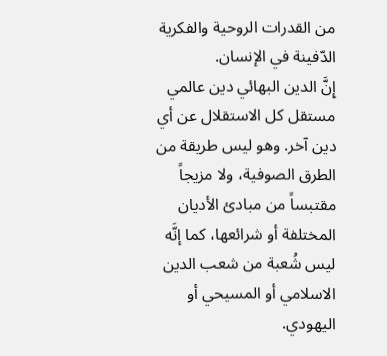من القدرات الروحية والفكرية الدّفينة في الإنسان.
إِنَّ الدين البهائي دين عالمي مستقل كل الاستقلال عن أي دين آخر. وهو ليس طريقة من الطرق الصوفية، ولا مزيجاً مقتبساً من مبادئ الأديان المختلفة أو شرائعها، كما إنَّه ليس شُعبة من شعب الدين الاسلامي أو المسيحي أو اليهودي.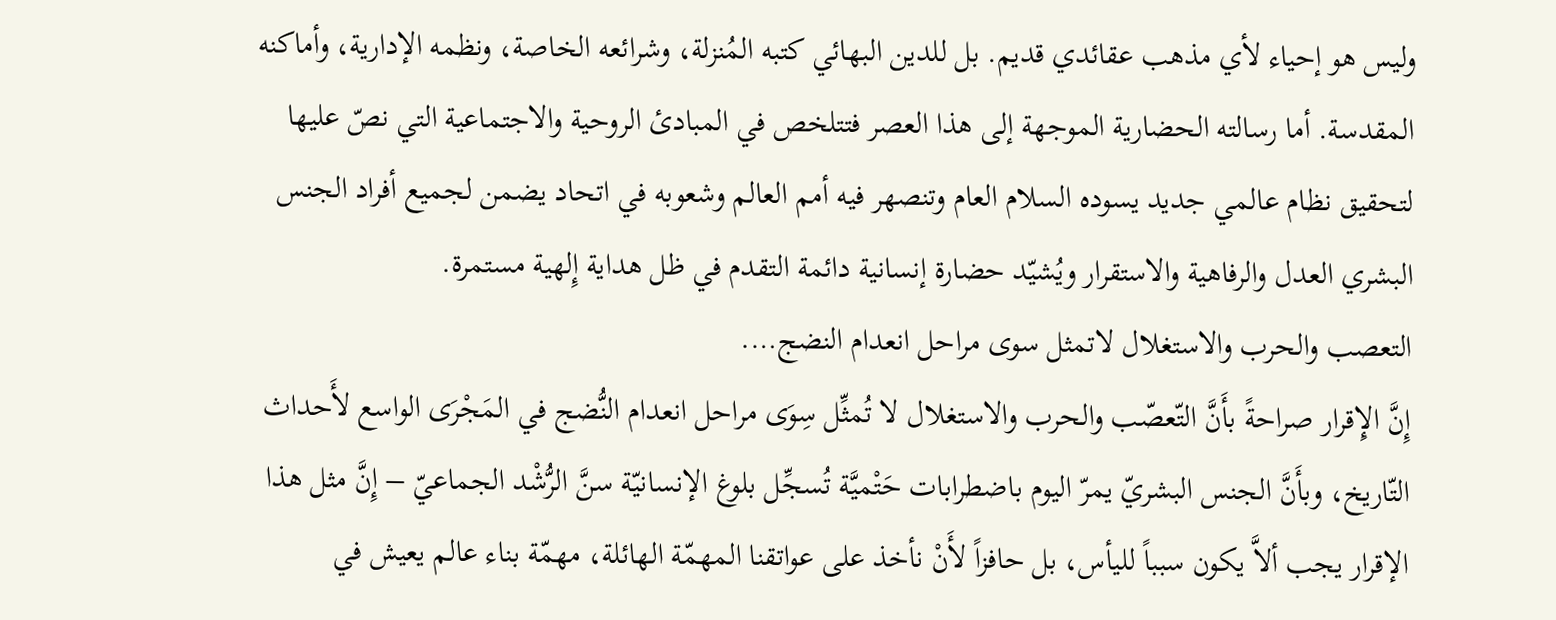وليس هو إحياء لأي مذهب عقائدي قديم. بل للدين البهائي كتبه المُنزلة، وشرائعه الخاصة، ونظمه الإدارية، وأماكنه المقدسة. أما رسالته الحضارية الموجهة إلى هذا العصر فتتلخص في المبادئ الروحية والاجتماعية التي نصّ عليها لتحقيق نظام عالمي جديد يسوده السلام العام وتنصهر فيه أمم العالم وشعوبه في اتحاد يضمن لجميع أفراد الجنس البشري العدل والرفاهية والاستقرار ويُشيّد حضارة إنسانية دائمة التقدم في ظل هداية إِلهية مستمرة.
التعصب والحرب والاستغلال لاتمثل سوى مراحل انعدام النضج….
إِنَّ الإِقرار صراحةً بأَنَّ التّعصّب والحرب والاستغلال لا تُمثِّل سِوَى مراحل انعدام النُّضج في المَجْرَى الواسع لأَحداث التّاريخ، وبأَنَّ الجنس البشريّ يمرّ اليوم باضطرابات حَتْميَّة تُسجِّل بلوغ الإنسانيّة سنَّ الرُّشْد الجماعيّ – إِنَّ مثل هذا الإقرار يجب ألاَّ يكون سبباً لليأس، بل حافزاً لأَنْ نأخذ على عواتقنا المهمّة الهائلة، مهمّة بناء عالم يعيش في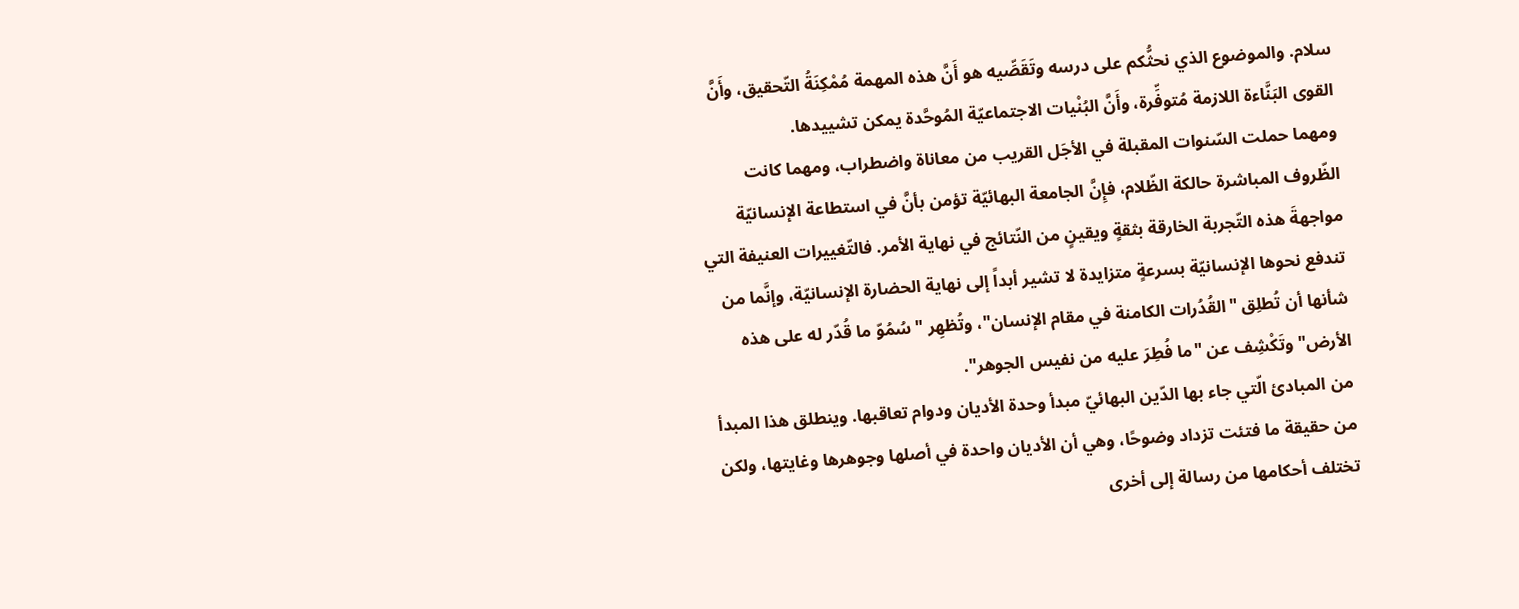سلام. والموضوع الذي نحثُّكم على درسه وتَقَصِّيه هو أَنَّ هذه المهمة مُمْكِنَةُ التّحقيق، وأَنَّ القوى البَنَّاءة اللازمة مُتوفِّرة، وأَنَّ البُنْيات الاجتماعيّة المُوحَّدة يمكن تشييدها.
ومهما حملت السّنوات المقبلة في الأجَل القريب من معاناة واضطراب، ومهما كانت الظّروف المباشرة حالكة الظّلام، فإِنَّ الجامعة البهائيّة تؤمن بأنَّ في استطاعة الإنسانيّة مواجهةَ هذه التّجربة الخارقة بثقةٍ ويقينٍ من النّتائج في نهاية الأمر. فالتّغييرات العنيفة التي تندفع نحوها الإنسانيّة بسرعةٍ متزايدة لا تشير أبداً إلى نهاية الحضارة الإنسانيّة، وإنَّما من شأنها أن تُطلِق "القُدُرات الكامنة في مقام الإنسان"، وتُظهِر "سُمُوّ ما قُدّر له على هذه الأرض" وتَكْشِف عن "ما فُطِرَ عليه من نفيس الجوهر".
من المبادئ الّتي جاء بها الدّين البهائيّ مبدأ وحدة الأديان ودوام تعاقبها. وينطلق هذا المبدأ من حقيقة ما فتئت تزداد وضوحًا، وهي أن الأديان واحدة في أصلها وجوهرها وغايتها، ولكن تختلف أحكامها من رسالة إلى أخرى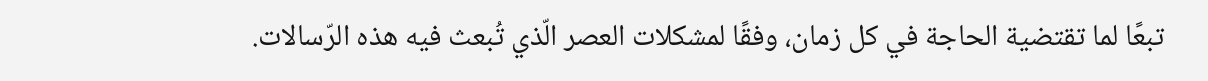تبعًا لما تقتضية الحاجة في كل زمان، وفقًا لمشكلات العصر الّذي تُبعث فيه هذه الرّسالات.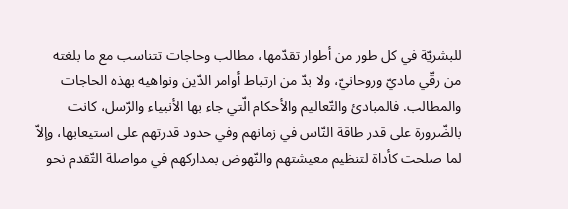للبشريّة في كل طور من أطوار تقدّمها، مطالب وحاجات تتناسب مع ما بلغته من رقّي ماديّ وروحانيّ، ولا بدّ من ارتباط أوامر الدّين ونواهيه بهذه الحاجات والمطالب. فالمبادئ والتّعاليم والأحكام الّتي جاء بها الأنبياء والرّسل، كانت بالضّرورة على قدر طاقة النّاس في زمانهم وفي حدود قدرتهم على استيعابها، وإلاّ لما صلحت كأداة لتنظيم معيشتهم والنّهوض بمداركهم في مواصلة التّقدم نحو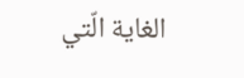الغاية الّتي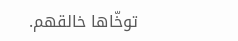توخّاها خالقهم.